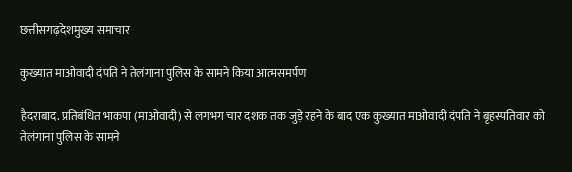छत्तीसगढ़देशमुख्य समाचार

कुख्यात माओवादी दंपति ने तेलंगाना पुलिस के सामने किया आत्मसमर्पण

हैदराबाद. प्रतिबंधित भाकपा (माओवादी) से लगभग चार दशक तक जुड़े रहने के बाद एक कुख्यात माओवादी दंपति ने बृहस्पतिवार को तेलंगाना पुलिस के सामने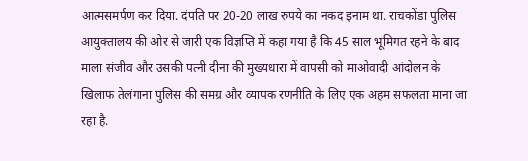आत्मसमर्पण कर दिया. दंपति पर 20-20 लाख रुपये का नकद इनाम था. राचकोंडा पुलिस आयुक्तालय की ओर से जारी एक विज्ञप्ति में कहा गया है कि 45 साल भूमिगत रहने के बाद माला संजीव और उसकी पत्नी दीना की मुख्यधारा में वापसी को माओवादी आंदोलन के खिलाफ तेलंगाना पुलिस की समग्र और व्यापक रणनीति के लिए एक अहम सफलता माना जा रहा है.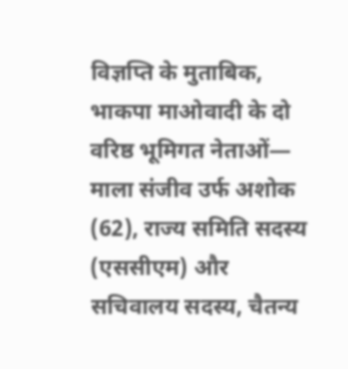विज्ञप्ति के मुताबिक, भाकपा माओवादी के दो वरिष्ठ भूमिगत नेताओं— माला संजीव उर्फ अशोक (62), राज्य समिति सदस्य (एससीएम) और सचिवालय सदस्य, चैतन्य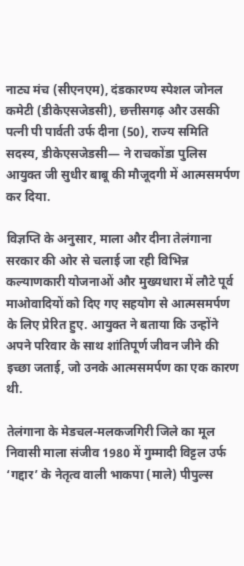नाट्य मंच (सीएनएम), दंडकारण्य स्पेशल जोनल कमेटी (डीकेएसजेडसी), छत्तीसगढ़ और उसकी पत्नी पी पार्वती उर्फ दीना (50), राज्य समिति सदस्य, डीकेएसजेडसी— ने राचकोंडा पुलिस आयुक्त जी सुधीर बाबू की मौजूदगी में आत्मसमर्पण कर दिया.

विज्ञप्ति के अनुसार, माला और दीना तेलंगाना सरकार की ओर से चलाई जा रही विभिन्न कल्याणकारी योजनाओं और मुख्यधारा में लौटे पूर्व माओवादियों को दिए गए सहयोग से आत्मसमर्पण के लिए प्रेरित हुए. आयुक्त ने बताया कि उन्होंने अपने परिवार के साथ शांतिपूर्ण जीवन जीने की इच्छा जताई, जो उनके आत्मसमर्पण का एक कारण थी.

तेलंगाना के मेडचल-मलकजगिरी जिले का मूल निवासी माला संजीव 1980 में गुम्मादी विट्टल उर्फ ‘गद्दार’ के नेतृत्व वाली भाकपा (माले) पीपुल्स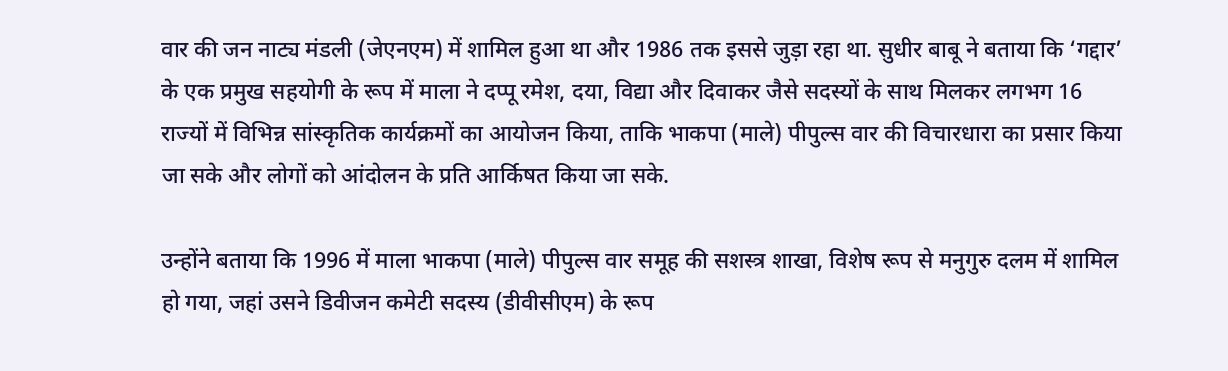वार की जन नाट्य मंडली (जेएनएम) में शामिल हुआ था और 1986 तक इससे जुड़ा रहा था. सुधीर बाबू ने बताया कि ‘गद्दार’ के एक प्रमुख सहयोगी के रूप में माला ने दप्पू रमेश, दया, विद्या और दिवाकर जैसे सदस्यों के साथ मिलकर लगभग 16 राज्यों में विभिन्न सांस्कृतिक कार्यक्रमों का आयोजन किया, ताकि भाकपा (माले) पीपुल्स वार की विचारधारा का प्रसार किया जा सके और लोगों को आंदोलन के प्रति आर्किषत किया जा सके.

उन्होंने बताया कि 1996 में माला भाकपा (माले) पीपुल्स वार समूह की सशस्त्र शाखा, विशेष रूप से मनुगुरु दलम में शामिल हो गया, जहां उसने डिवीजन कमेटी सदस्य (डीवीसीएम) के रूप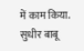में काम किया. सुधीर बाबू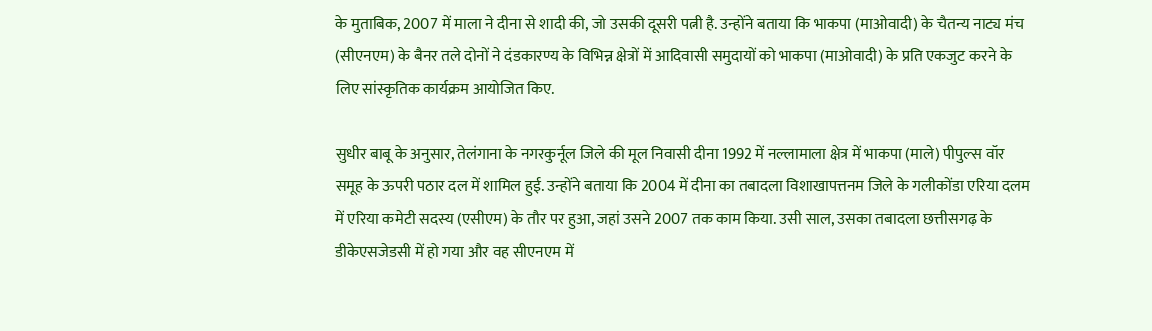के मुताबिक, 2007 में माला ने दीना से शादी की, जो उसकी दूसरी पत्नी है. उन्होंने बताया कि भाकपा (माओवादी) के चैतन्य नाट्य मंच (सीएनएम) के बैनर तले दोनों ने दंडकारण्य के विभिन्न क्षेत्रों में आदिवासी समुदायों को भाकपा (माओवादी) के प्रति एकजुट करने के लिए सांस्कृतिक कार्यक्रम आयोजित किए.

सुधीर बाबू के अनुसार, तेलंगाना के नगरकुर्नूल जिले की मूल निवासी दीना 1992 में नल्लामाला क्षेत्र में भाकपा (माले) पीपुल्स वॉर समूह के ऊपरी पठार दल में शामिल हुई. उन्होंने बताया कि 2004 में दीना का तबादला विशाखापत्तनम जिले के गलीकोंडा एरिया दलम में एरिया कमेटी सदस्य (एसीएम) के तौर पर हुआ, जहां उसने 2007 तक काम किया. उसी साल, उसका तबादला छत्तीसगढ़ के डीकेएसजेडसी में हो गया और वह सीएनएम में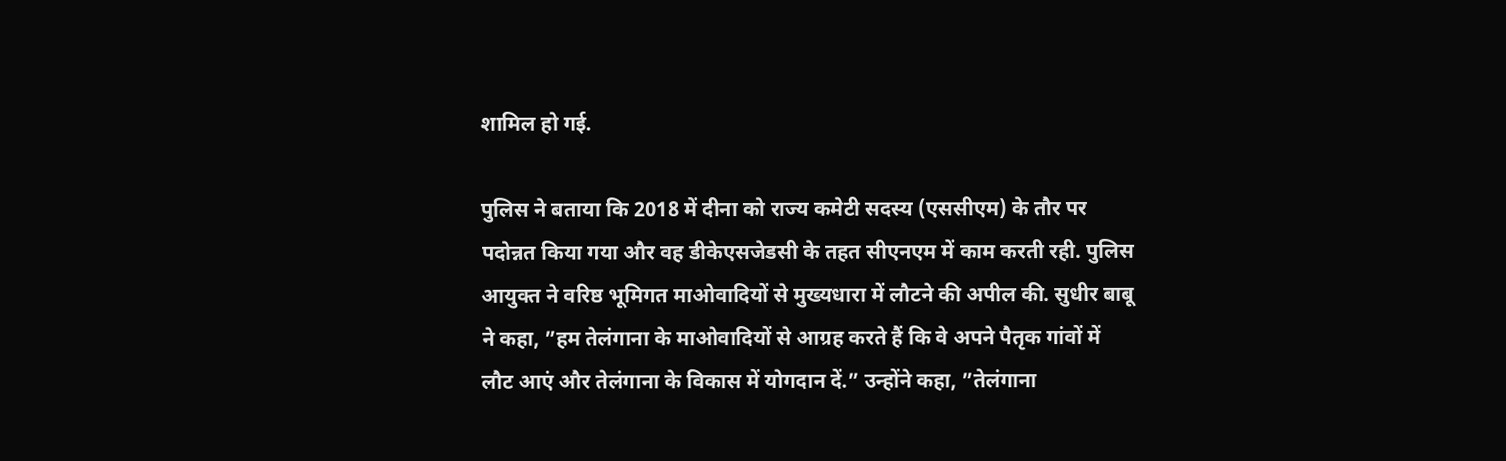शामिल हो गई.

पुलिस ने बताया कि 2018 में दीना को राज्य कमेटी सदस्य (एससीएम) के तौर पर पदोन्नत किया गया और वह डीकेएसजेडसी के तहत सीएनएम में काम करती रही. पुलिस आयुक्त ने वरिष्ठ भूमिगत माओवादियों से मुख्यधारा में लौटने की अपील की. सुधीर बाबू ने कहा, ”हम तेलंगाना के माओवादियों से आग्रह करते हैं कि वे अपने पैतृक गांवों में लौट आएं और तेलंगाना के विकास में योगदान दें.” उन्होंने कहा, ”तेलंगाना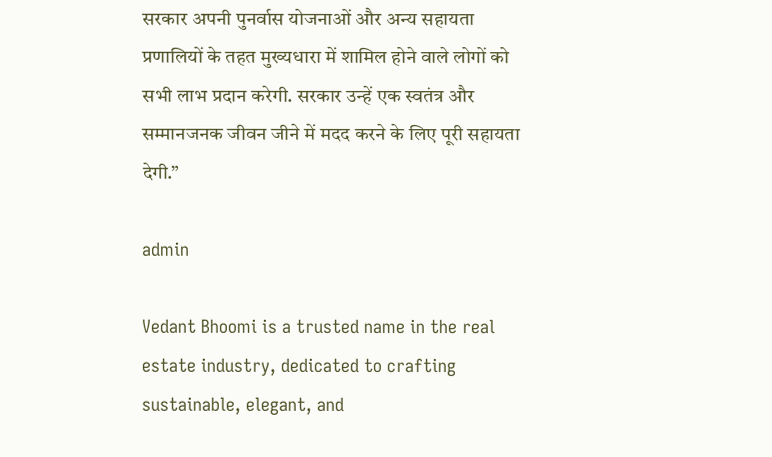सरकार अपनी पुनर्वास योजनाओं और अन्य सहायता प्रणालियों के तहत मुख्यधारा में शामिल होने वाले लोगों को सभी लाभ प्रदान करेगी. सरकार उन्हें एक स्वतंत्र और सम्मानजनक जीवन जीने में मदद करने के लिए पूरी सहायता देगी.”

admin

Vedant Bhoomi is a trusted name in the real estate industry, dedicated to crafting sustainable, elegant, and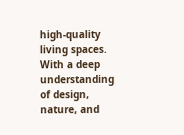high-quality living spaces. With a deep understanding of design, nature, and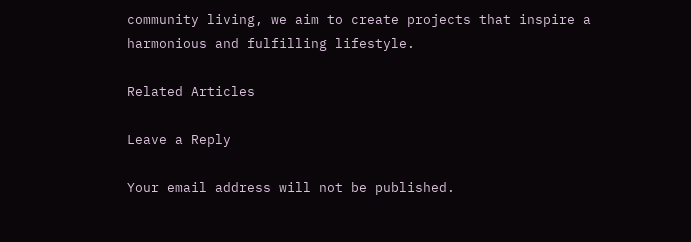community living, we aim to create projects that inspire a harmonious and fulfilling lifestyle.

Related Articles

Leave a Reply

Your email address will not be published.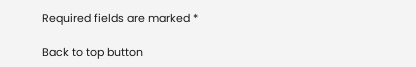Required fields are marked *

Back to top button